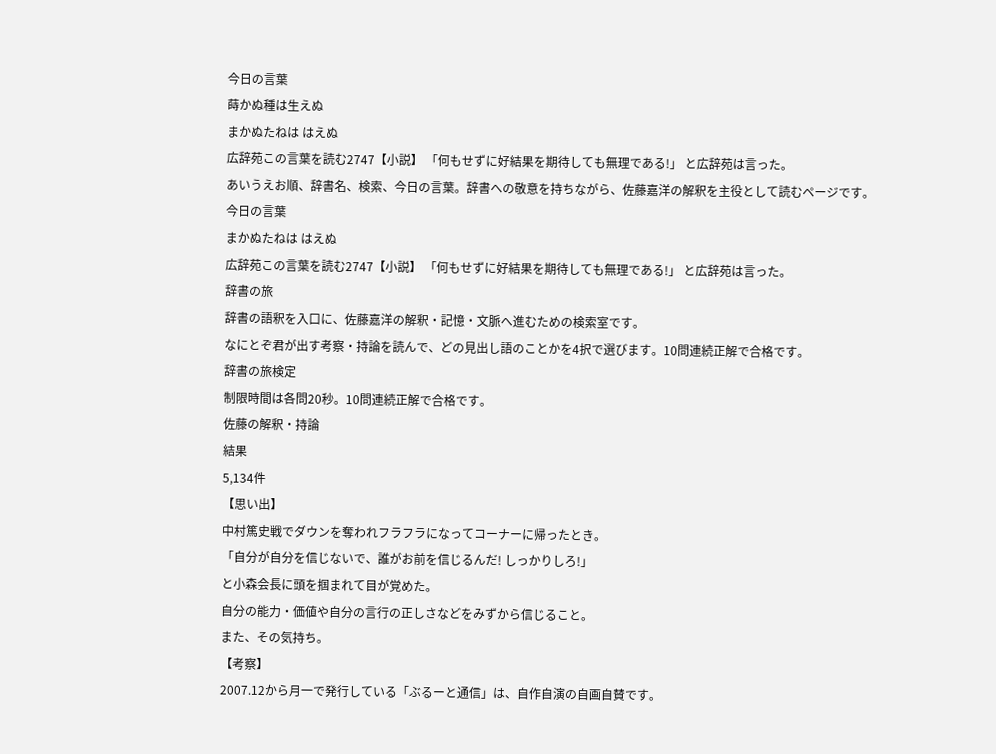今日の言葉
蒔かぬ種は生えぬ
まかぬたねは はえぬ
広辞苑この言葉を読む2747【小説】 「何もせずに好結果を期待しても無理である!」 と広辞苑は言った。
あいうえお順、辞書名、検索、今日の言葉。辞書への敬意を持ちながら、佐藤嘉洋の解釈を主役として読むページです。
今日の言葉
まかぬたねは はえぬ
広辞苑この言葉を読む2747【小説】 「何もせずに好結果を期待しても無理である!」 と広辞苑は言った。
辞書の旅
辞書の語釈を入口に、佐藤嘉洋の解釈・記憶・文脈へ進むための検索室です。
なにとぞ君が出す考察・持論を読んで、どの見出し語のことかを4択で選びます。10問連続正解で合格です。
辞書の旅検定
制限時間は各問20秒。10問連続正解で合格です。
佐藤の解釈・持論
結果
5,134件
【思い出】
中村篤史戦でダウンを奪われフラフラになってコーナーに帰ったとき。
「自分が自分を信じないで、誰がお前を信じるんだ! しっかりしろ!」
と小森会長に頭を掴まれて目が覚めた。
自分の能力・価値や自分の言行の正しさなどをみずから信じること。
また、その気持ち。
【考察】
2007.12から月一で発行している「ぶるーと通信」は、自作自演の自画自賛です。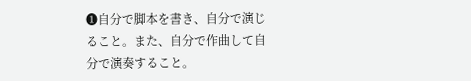❶自分で脚本を書き、自分で演じること。また、自分で作曲して自分で演奏すること。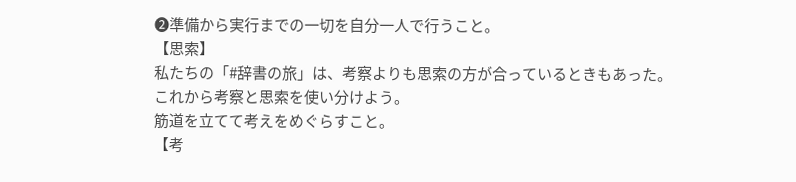❷準備から実行までの一切を自分一人で行うこと。
【思索】
私たちの「#辞書の旅」は、考察よりも思索の方が合っているときもあった。
これから考察と思索を使い分けよう。
筋道を立てて考えをめぐらすこと。
【考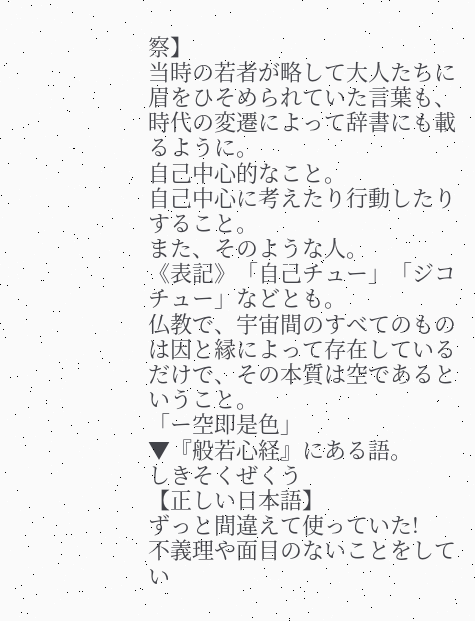察】
当時の若者が略して大人たちに眉をひそめられていた言葉も、時代の変遷によって辞書にも載るように。
自己中心的なこと。
自己中心に考えたり行動したりすること。
また、そのような人。
《表記》「自己チュー」「ジコチュー」などとも。
仏教で、宇宙間のすべてのものは因と縁によって存在しているだけで、その本質は空であるということ。
「ー空即是色」
▼『般若心経』にある語。
しきそくぜくう
【正しい日本語】
ずっと間違えて使っていた!
不義理や面目のないことをしてい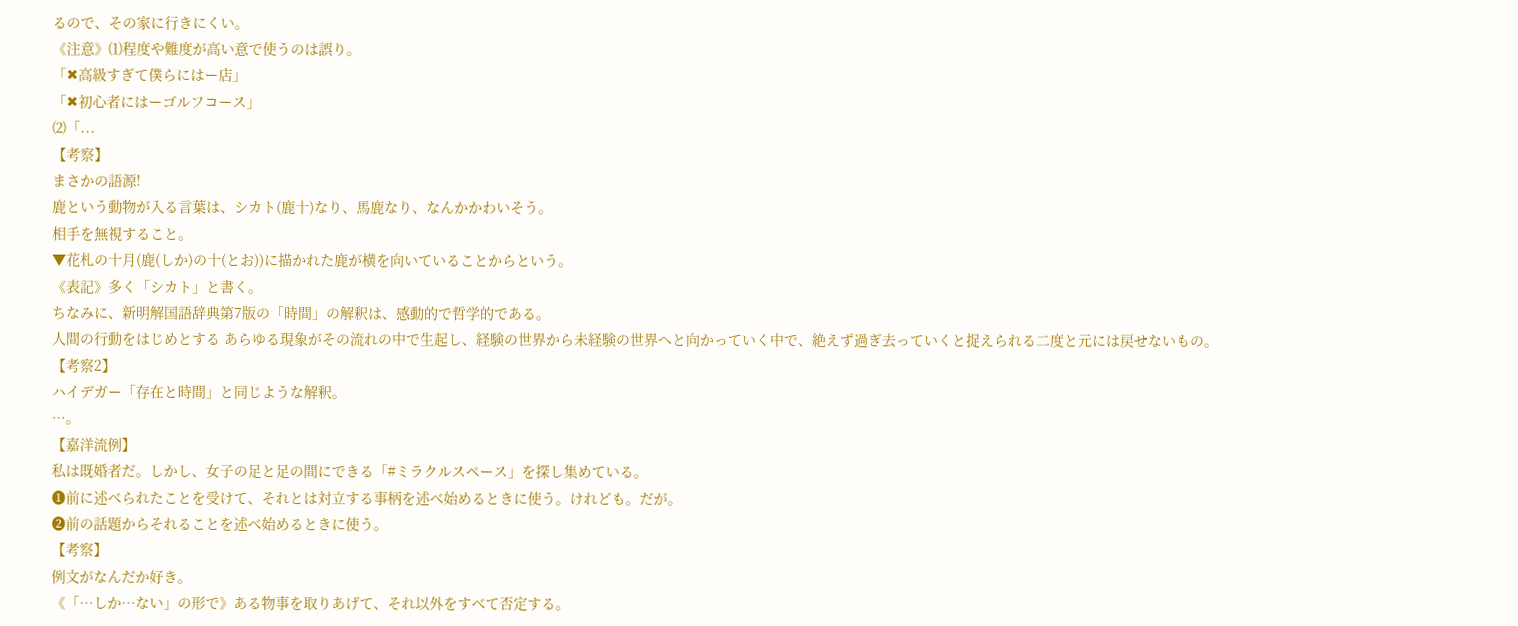るので、その家に行きにくい。
《注意》⑴程度や難度が高い意で使うのは誤り。
「✖高級すぎて僕らにはー店」
「✖初心者にはーゴルフコース」
⑵「...
【考察】
まさかの語源!
鹿という動物が入る言葉は、シカト(鹿十)なり、馬鹿なり、なんかかわいそう。
相手を無視すること。
▼花札の十月(鹿(しか)の十(とお))に描かれた鹿が横を向いていることからという。
《表記》多く「シカト」と書く。
ちなみに、新明解国語辞典第7版の「時間」の解釈は、感動的で哲学的である。
人間の行動をはじめとする あらゆる現象がその流れの中で生起し、経験の世界から未経験の世界へと向かっていく中で、絶えず過ぎ去っていくと捉えられる二度と元には戻せないもの。
【考察2】
ハイデガー「存在と時間」と同じような解釈。
…。
【嘉洋流例】
私は既婚者だ。しかし、女子の足と足の間にできる「#ミラクルスペース」を探し集めている。
❶前に述べられたことを受けて、それとは対立する事柄を述べ始めるときに使う。けれども。だが。
❷前の話題からそれることを述べ始めるときに使う。
【考察】
例文がなんだか好き。
《「…しか…ない」の形で》ある物事を取りあげて、それ以外をすべて否定する。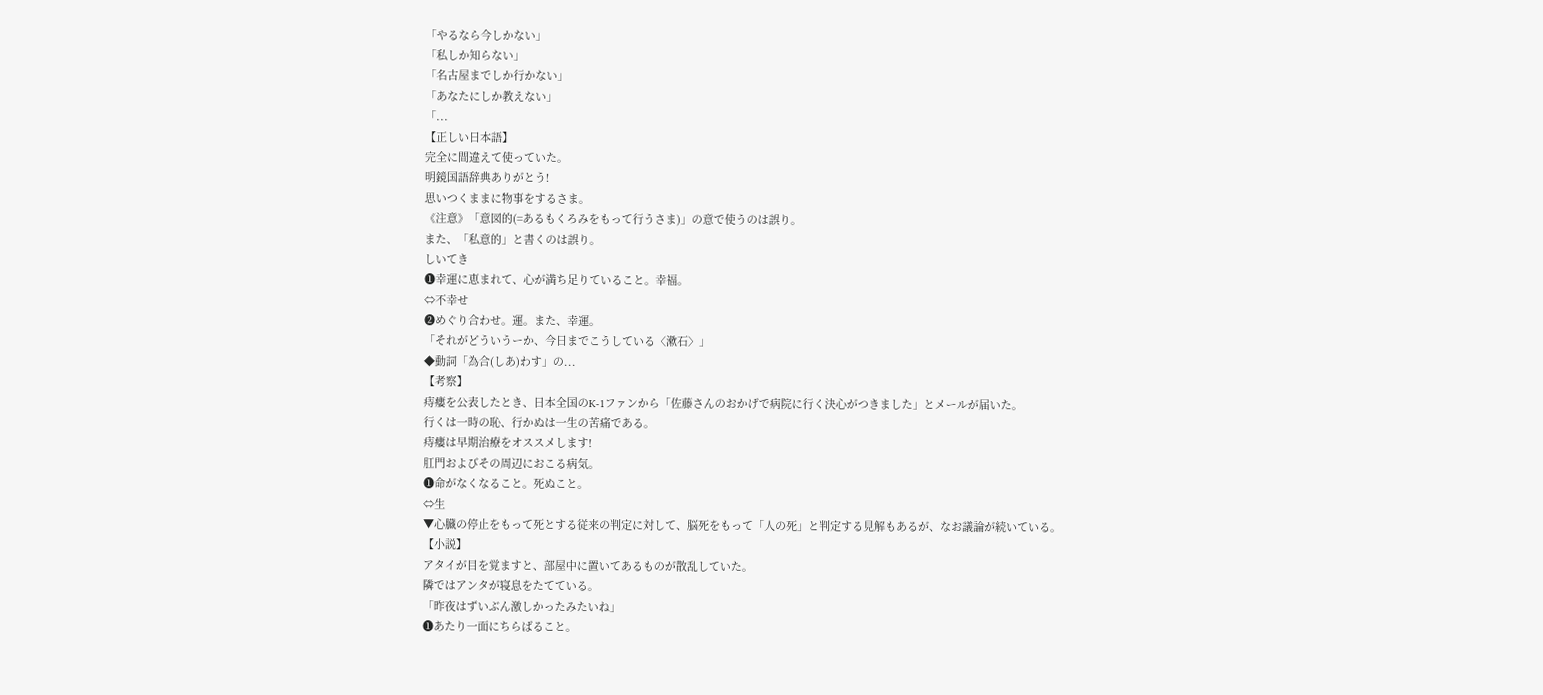「やるなら今しかない」
「私しか知らない」
「名古屋までしか行かない」
「あなたにしか教えない」
「...
【正しい日本語】
完全に間違えて使っていた。
明鏡国語辞典ありがとう!
思いつくままに物事をするさま。
《注意》「意図的(=あるもくろみをもって行うさま)」の意で使うのは誤り。
また、「私意的」と書くのは誤り。
しいてき
❶幸運に恵まれて、心が満ち足りていること。幸福。
⇔不幸せ
❷めぐり合わせ。運。また、幸運。
「それがどういうーか、今日までこうしている〈漱石〉」
◆動詞「為合(しあ)わす」の...
【考察】
痔瘻を公表したとき、日本全国のK-1ファンから「佐藤さんのおかげで病院に行く決心がつきました」とメールが届いた。
行くは一時の恥、行かぬは一生の苦痛である。
痔瘻は早期治療をオススメします!
肛門およびその周辺におこる病気。
❶命がなくなること。死ぬこと。
⇔生
▼心臓の停止をもって死とする従来の判定に対して、脳死をもって「人の死」と判定する見解もあるが、なお議論が続いている。
【小説】
アタイが目を覚ますと、部屋中に置いてあるものが散乱していた。
隣ではアンタが寝息をたてている。
「昨夜はずいぶん激しかったみたいね」
❶あたり一面にちらばること。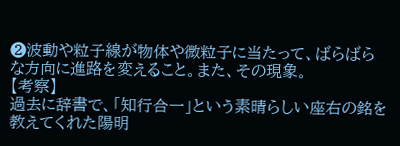❷波動や粒子線が物体や微粒子に当たって、ばらばらな方向に進路を変えること。また、その現象。
【考察】
過去に辞書で、「知行合一」という素晴らしい座右の銘を教えてくれた陽明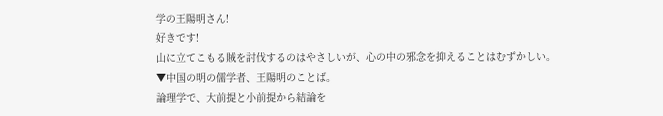学の王陽明さん!
好きです!
山に立てこもる賊を討伐するのはやさしいが、心の中の邪念を抑えることはむずかしい。
▼中国の明の儒学者、王陽明のことば。
論理学で、大前提と小前提から結論を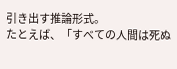引き出す推論形式。
たとえば、「すべての人間は死ぬ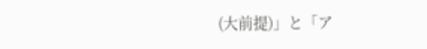(大前提)」と「ア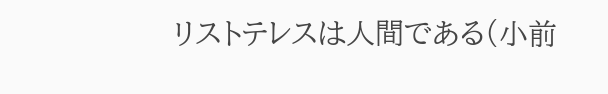リストテレスは人間である(小前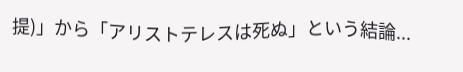提)」から「アリストテレスは死ぬ」という結論...